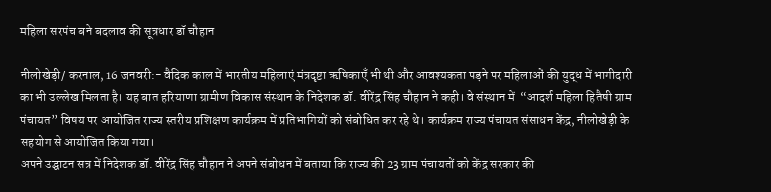महिला सरपंच बने बदलाव की सूत्रधार डॉ चौहान

नीलोखेड़ी/ करनाल, 16 जनवरी:- वैदिक काल में भारतीय महिलाएं मंत्रदृष्टा ऋषिकाएँ भी थी और आवश्यकता पड़ने पर महिलाओं की युद्ध में भागीदारी का भी उल्लेख मिलता है। यह बात हरियाणा ग्रामीण विकास संस्थान के निदेशक डॉ. वीरेंद्र सिंह चौहान ने कही। वे संस्थान में  “आदर्श महिला हितैषी ग्राम पंचायत” विषय पर आयोजित राज्य स्तरीय प्रशिक्षण कार्यक्रम में प्रतिभागियों को संबोधित कर रहे थे। कार्यक्रम राज्य पंचायत संसाधन केंद्र, नीलोखेड़ी के सहयोग से आयोजित किया गया।
अपने उद्घाटन सत्र में निदेशक डॉ. वीरेंद्र सिंह चौहान ने अपने संबोधन में बताया कि राज्य की 23 ग्राम पंचायतों को केंद्र सरकार की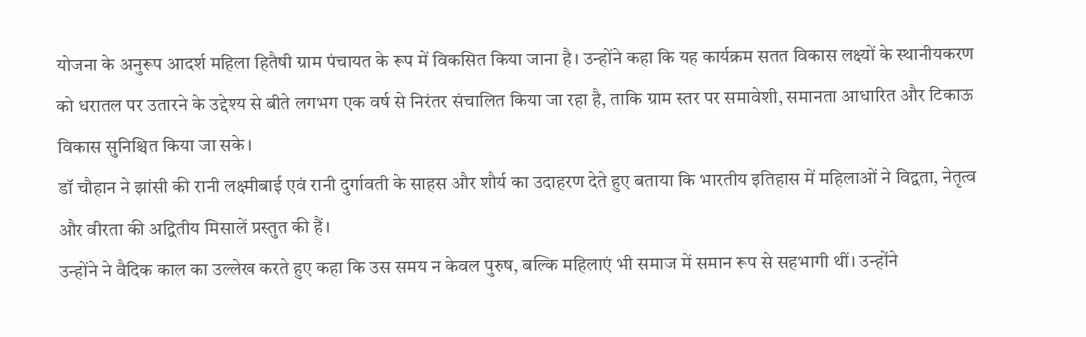योजना के अनुरूप आदर्श महिला हितैषी ग्राम पंचायत के रूप में विकसित किया जाना है। उन्होंने कहा कि यह कार्यक्रम सतत विकास लक्ष्यों के स्थानीयकरण को धरातल पर उतारने के उद्देश्य से बीते लगभग एक वर्ष से निरंतर संचालित किया जा रहा है, ताकि ग्राम स्तर पर समावेशी, समानता आधारित और टिकाऊ विकास सुनिश्चित किया जा सके।
डॉ चौहान ने झांसी की रानी लक्ष्मीबाई एवं रानी दुर्गावती के साहस और शौर्य का उदाहरण देते हुए बताया कि भारतीय इतिहास में महिलाओं ने विद्वता, नेतृत्व और वीरता की अद्वितीय मिसालें प्रस्तुत की हैं।
उन्होंने ने वैदिक काल का उल्लेख करते हुए कहा कि उस समय न केवल पुरुष, बल्कि महिलाएं भी समाज में समान रूप से सहभागी थीं। उन्होंने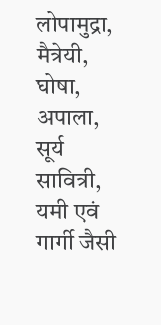लोपामुद्रा, मैत्रेयी, घोषा, अपाला, सूर्य सावित्री, यमी एवं गार्गी जैसी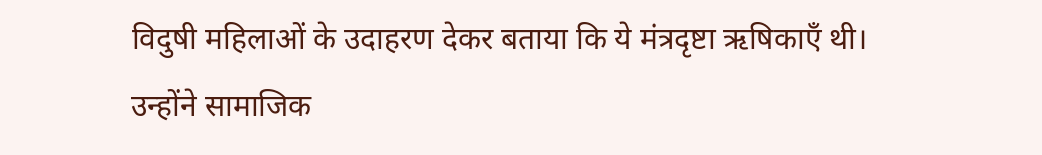विदुषी महिलाओं के उदाहरण देकर बताया कि ये मंत्रदृष्टा ऋषिकाएँ थी।
उन्होंने सामाजिक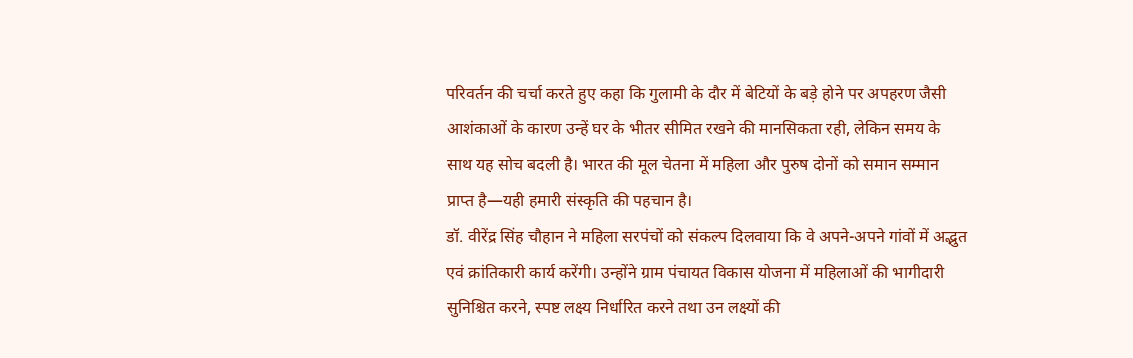परिवर्तन की चर्चा करते हुए कहा कि गुलामी के दौर में बेटियों के बड़े होने पर अपहरण जैसी आशंकाओं के कारण उन्हें घर के भीतर सीमित रखने की मानसिकता रही, लेकिन समय के साथ यह सोच बदली है। भारत की मूल चेतना में महिला और पुरुष दोनों को समान सम्मान प्राप्त है—यही हमारी संस्कृति की पहचान है।
डॉ. वीरेंद्र सिंह चौहान ने महिला सरपंचों को संकल्प दिलवाया कि वे अपने-अपने गांवों में अद्भुत एवं क्रांतिकारी कार्य करेंगी। उन्होंने ग्राम पंचायत विकास योजना में महिलाओं की भागीदारी सुनिश्चित करने, स्पष्ट लक्ष्य निर्धारित करने तथा उन लक्ष्यों की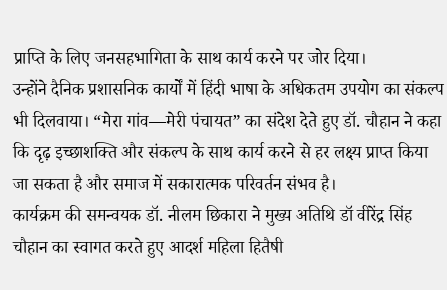प्राप्ति के लिए जनसहभागिता के साथ कार्य करने पर जोर दिया।
उन्होंने दैनिक प्रशासनिक कार्यों में हिंदी भाषा के अधिकतम उपयोग का संकल्प भी दिलवाया। “मेरा गांव—मेरी पंचायत” का संदेश देते हुए डॉ. चौहान ने कहा कि दृढ़ इच्छाशक्ति और संकल्प के साथ कार्य करने से हर लक्ष्य प्राप्त किया जा सकता है और समाज में सकारात्मक परिवर्तन संभव है।
कार्यक्रम की समन्वयक डॉ. नीलम छिकारा ने मुख्य अतिथि डॉ वीरेंद्र सिंह चौहान का स्वागत करते हुए आदर्श महिला हितैषी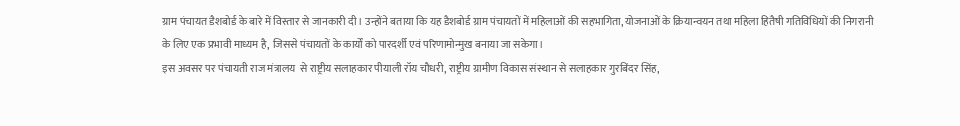ग्राम पंचायत डैशबोर्ड के बारे में विस्तार से जानकारी दी। उन्होंने बताया कि यह डैशबोर्ड ग्राम पंचायतों में महिलाओं की सहभागिता, योजनाओं के क्रियान्वयन तथा महिला हितैषी गतिविधियों की निगरानी के लिए एक प्रभावी माध्यम है, जिससे पंचायतों के कार्यों को पारदर्शी एवं परिणामोन्मुख बनाया जा सकेगा।
इस अवसर पर पंचायती राज मंत्रालय  से राष्ट्रीय सलाहकार पीयाली रॉय चौधरी, राष्ट्रीय ग्रामीण विकास संस्थान से सलाहकार गुरबिंदर सिंह,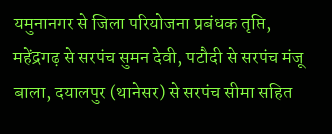यमुनानगर से जिला परियोजना प्रबंधक तृप्ति, महेंद्रगढ़ से सरपंच सुमन देवी, पटौदी से सरपंच मंजू बाला, दयालपुर (थानेसर) से सरपंच सीमा सहित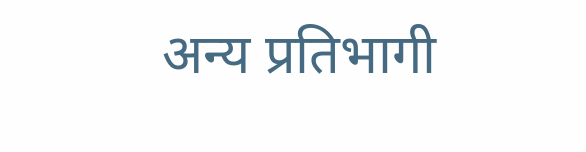अन्य प्रतिभागी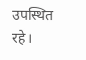उपस्थित रहे।